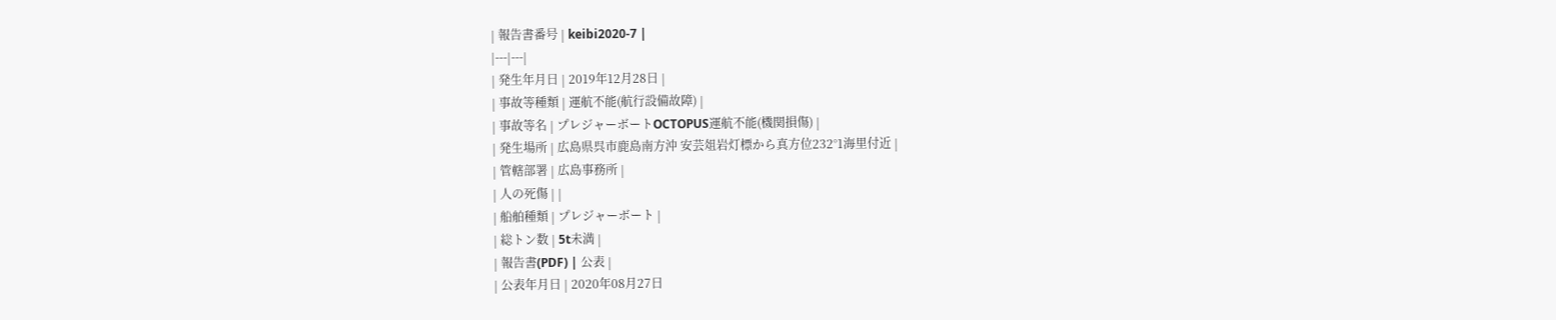| 報告書番号 | keibi2020-7 |
|---|---|
| 発生年月日 | 2019年12月28日 |
| 事故等種類 | 運航不能(航行設備故障) |
| 事故等名 | プレジャーボートOCTOPUS運航不能(機関損傷) |
| 発生場所 | 広島県呉市鹿島南方沖 安芸俎岩灯標から真方位232°1海里付近 |
| 管轄部署 | 広島事務所 |
| 人の死傷 | |
| 船舶種類 | プレジャーボート |
| 総トン数 | 5t未満 |
| 報告書(PDF) | 公表 |
| 公表年月日 | 2020年08月27日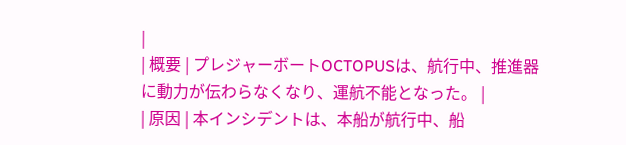|
| 概要 | プレジャーボートOCTOPUSは、航行中、推進器に動力が伝わらなくなり、運航不能となった。 |
| 原因 | 本インシデントは、本船が航行中、船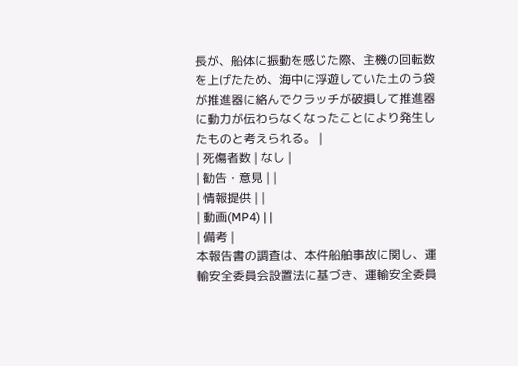長が、船体に振動を感じた際、主機の回転数を上げたため、海中に浮遊していた土のう袋が推進器に絡んでクラッチが破損して推進器に動力が伝わらなくなったことにより発生したものと考えられる。 |
| 死傷者数 | なし |
| 勧告・意見 | |
| 情報提供 | |
| 動画(MP4) | |
| 備考 |
本報告書の調査は、本件船舶事故に関し、運輸安全委員会設置法に基づき、運輸安全委員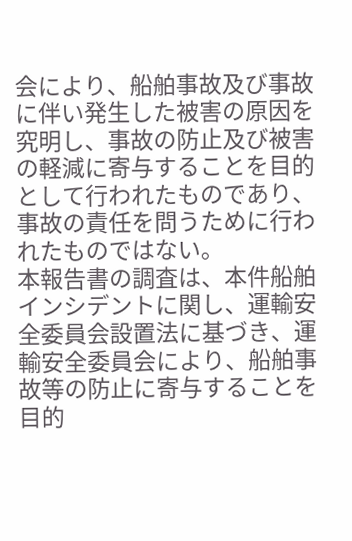会により、船舶事故及び事故に伴い発生した被害の原因を究明し、事故の防止及び被害の軽減に寄与することを目的として行われたものであり、事故の責任を問うために行われたものではない。
本報告書の調査は、本件船舶インシデントに関し、運輸安全委員会設置法に基づき、運輸安全委員会により、船舶事故等の防止に寄与することを目的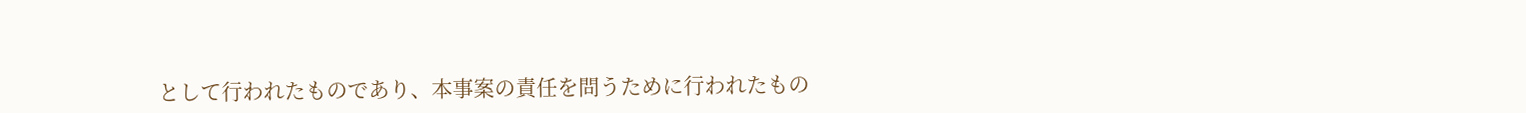として行われたものであり、本事案の責任を問うために行われたもの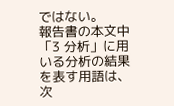ではない。
報告書の本文中「3 分析」に用いる分析の結果を表す用語は、次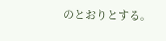のとおりとする。